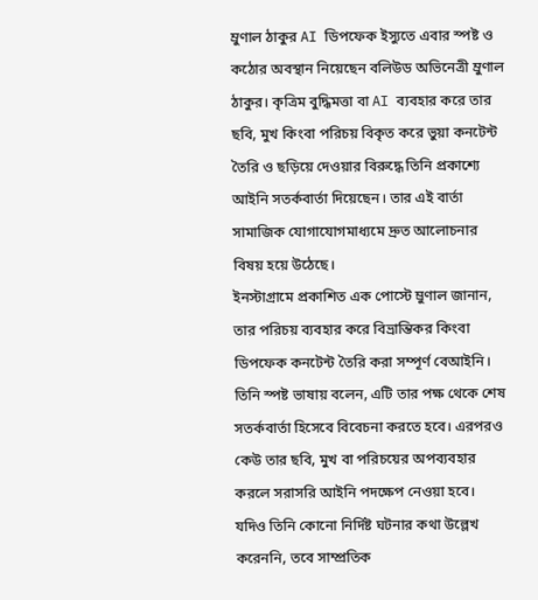ম্রুণাল ঠাকুর AI ডিপফেক ইস্যুতে এবার স্পষ্ট ও কঠোর অবস্থান নিয়েছেন বলিউড অভিনেত্রী ম্রুণাল ঠাকুর। কৃত্রিম বুদ্ধিমত্তা বা AI ব্যবহার করে তার ছবি, মুখ কিংবা পরিচয় বিকৃত করে ভুয়া কনটেন্ট তৈরি ও ছড়িয়ে দেওয়ার বিরুদ্ধে তিনি প্রকাশ্যে আইনি সতর্কবার্তা দিয়েছেন। তার এই বার্তা সামাজিক যোগাযোগমাধ্যমে দ্রুত আলোচনার বিষয় হয়ে উঠেছে।
ইনস্টাগ্রামে প্রকাশিত এক পোস্টে ম্রুণাল জানান, তার পরিচয় ব্যবহার করে বিভ্রান্তিকর কিংবা ডিপফেক কনটেন্ট তৈরি করা সম্পূর্ণ বেআইনি। তিনি স্পষ্ট ভাষায় বলেন, এটি তার পক্ষ থেকে শেষ সতর্কবার্তা হিসেবে বিবেচনা করতে হবে। এরপরও কেউ তার ছবি, মুখ বা পরিচয়ের অপব্যবহার করলে সরাসরি আইনি পদক্ষেপ নেওয়া হবে।
যদিও তিনি কোনো নির্দিষ্ট ঘটনার কথা উল্লেখ করেননি, তবে সাম্প্রতিক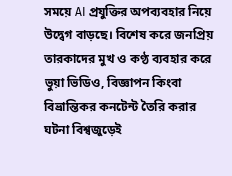সময়ে AI প্রযুক্তির অপব্যবহার নিয়ে উদ্বেগ বাড়ছে। বিশেষ করে জনপ্রিয় তারকাদের মুখ ও কণ্ঠ ব্যবহার করে ভুয়া ভিডিও, বিজ্ঞাপন কিংবা বিভ্রান্তিকর কনটেন্ট তৈরি করার ঘটনা বিশ্বজুড়েই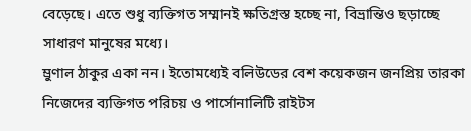বেড়েছে। এতে শুধু ব্যক্তিগত সম্মানই ক্ষতিগ্রস্ত হচ্ছে না, বিভ্রান্তিও ছড়াচ্ছে সাধারণ মানুষের মধ্যে।
ম্রুণাল ঠাকুর একা নন। ইতোমধ্যেই বলিউডের বেশ কয়েকজন জনপ্রিয় তারকা নিজেদের ব্যক্তিগত পরিচয় ও পার্সোনালিটি রাইটস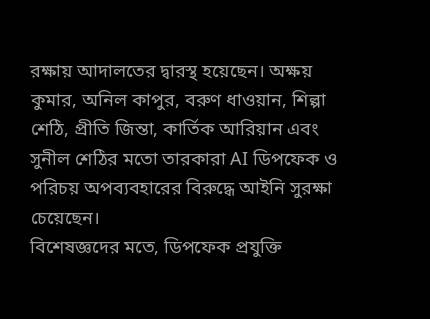রক্ষায় আদালতের দ্বারস্থ হয়েছেন। অক্ষয় কুমার, অনিল কাপুর, বরুণ ধাওয়ান, শিল্পা শেঠি, প্রীতি জিন্তা, কার্তিক আরিয়ান এবং সুনীল শেঠির মতো তারকারা AI ডিপফেক ও পরিচয় অপব্যবহারের বিরুদ্ধে আইনি সুরক্ষা চেয়েছেন।
বিশেষজ্ঞদের মতে, ডিপফেক প্রযুক্তি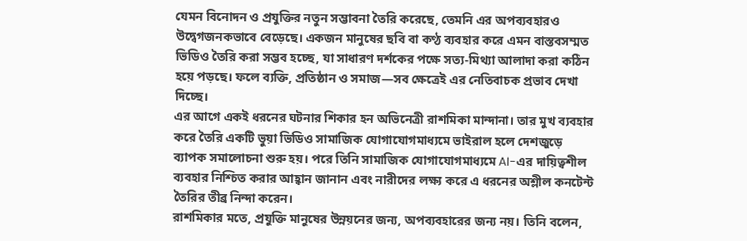যেমন বিনোদন ও প্রযুক্তির নতুন সম্ভাবনা তৈরি করেছে, তেমনি এর অপব্যবহারও উদ্বেগজনকভাবে বেড়েছে। একজন মানুষের ছবি বা কণ্ঠ ব্যবহার করে এমন বাস্তবসম্মত ভিডিও তৈরি করা সম্ভব হচ্ছে, যা সাধারণ দর্শকের পক্ষে সত্য-মিথ্যা আলাদা করা কঠিন হয়ে পড়ছে। ফলে ব্যক্তি, প্রতিষ্ঠান ও সমাজ—সব ক্ষেত্রেই এর নেতিবাচক প্রভাব দেখা দিচ্ছে।
এর আগে একই ধরনের ঘটনার শিকার হন অভিনেত্রী রাশমিকা মান্দানা। তার মুখ ব্যবহার করে তৈরি একটি ভুয়া ভিডিও সামাজিক যোগাযোগমাধ্যমে ভাইরাল হলে দেশজুড়ে ব্যাপক সমালোচনা শুরু হয়। পরে তিনি সামাজিক যোগাযোগমাধ্যমে AI-এর দায়িত্বশীল ব্যবহার নিশ্চিত করার আহ্বান জানান এবং নারীদের লক্ষ্য করে এ ধরনের অশ্লীল কনটেন্ট তৈরির তীব্র নিন্দা করেন।
রাশমিকার মতে, প্রযুক্তি মানুষের উন্নয়নের জন্য, অপব্যবহারের জন্য নয়। তিনি বলেন,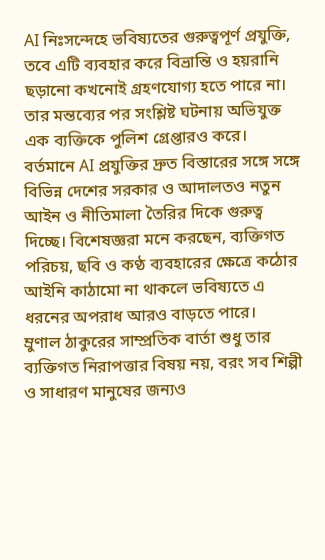AI নিঃসন্দেহে ভবিষ্যতের গুরুত্বপূর্ণ প্রযুক্তি, তবে এটি ব্যবহার করে বিভ্রান্তি ও হয়রানি ছড়ানো কখনোই গ্রহণযোগ্য হতে পারে না। তার মন্তব্যের পর সংশ্লিষ্ট ঘটনায় অভিযুক্ত এক ব্যক্তিকে পুলিশ গ্রেপ্তারও করে।
বর্তমানে AI প্রযুক্তির দ্রুত বিস্তারের সঙ্গে সঙ্গে বিভিন্ন দেশের সরকার ও আদালতও নতুন আইন ও নীতিমালা তৈরির দিকে গুরুত্ব দিচ্ছে। বিশেষজ্ঞরা মনে করছেন, ব্যক্তিগত পরিচয়, ছবি ও কণ্ঠ ব্যবহারের ক্ষেত্রে কঠোর আইনি কাঠামো না থাকলে ভবিষ্যতে এ ধরনের অপরাধ আরও বাড়তে পারে।
ম্রুণাল ঠাকুরের সাম্প্রতিক বার্তা শুধু তার ব্যক্তিগত নিরাপত্তার বিষয় নয়, বরং সব শিল্পী ও সাধারণ মানুষের জন্যও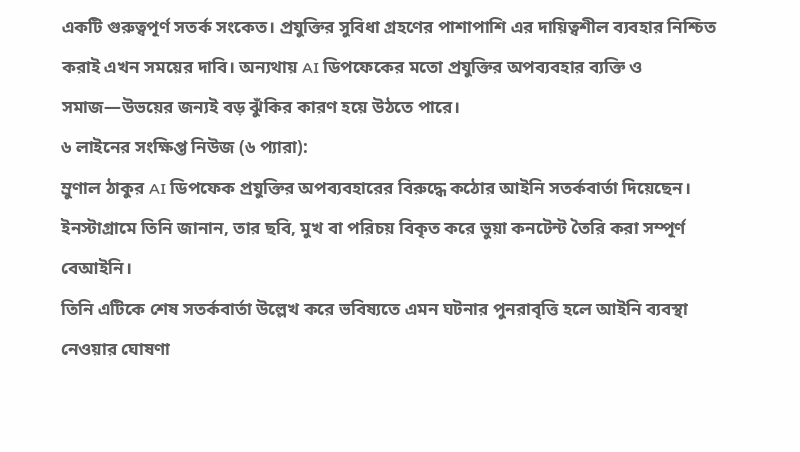একটি গুরুত্বপূর্ণ সতর্ক সংকেত। প্রযুক্তির সুবিধা গ্রহণের পাশাপাশি এর দায়িত্বশীল ব্যবহার নিশ্চিত করাই এখন সময়ের দাবি। অন্যথায় AI ডিপফেকের মতো প্রযুক্তির অপব্যবহার ব্যক্তি ও সমাজ—উভয়ের জন্যই বড় ঝুঁকির কারণ হয়ে উঠতে পারে।
৬ লাইনের সংক্ষিপ্ত নিউজ (৬ প্যারা):
ম্রুণাল ঠাকুর AI ডিপফেক প্রযুক্তির অপব্যবহারের বিরুদ্ধে কঠোর আইনি সতর্কবার্তা দিয়েছেন।
ইনস্টাগ্রামে তিনি জানান, তার ছবি, মুখ বা পরিচয় বিকৃত করে ভুয়া কনটেন্ট তৈরি করা সম্পূর্ণ বেআইনি।
তিনি এটিকে শেষ সতর্কবার্তা উল্লেখ করে ভবিষ্যতে এমন ঘটনার পুনরাবৃত্তি হলে আইনি ব্যবস্থা নেওয়ার ঘোষণা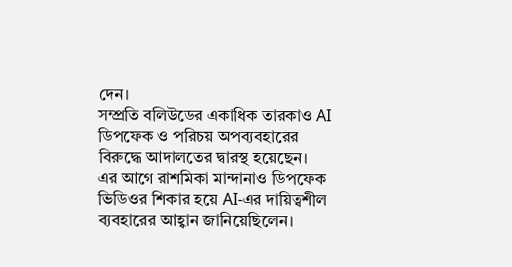দেন।
সম্প্রতি বলিউডের একাধিক তারকাও AI ডিপফেক ও পরিচয় অপব্যবহারের বিরুদ্ধে আদালতের দ্বারস্থ হয়েছেন।
এর আগে রাশমিকা মান্দানাও ডিপফেক ভিডিওর শিকার হয়ে AI-এর দায়িত্বশীল ব্যবহারের আহ্বান জানিয়েছিলেন।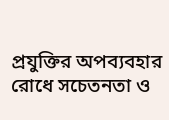প্রযুক্তির অপব্যবহার রোধে সচেতনতা ও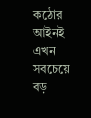কঠোর আইনই এখন সবচেয়ে বড়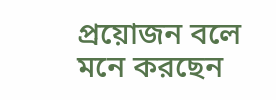প্রয়োজন বলে মনে করছেন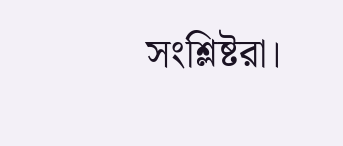সংশ্লিষ্টরা।